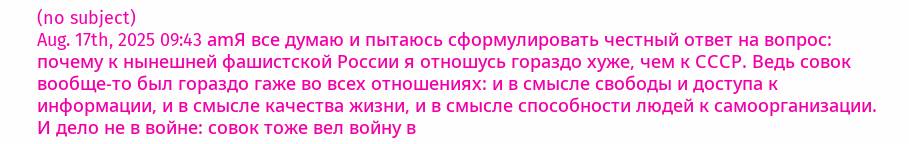(no subject)
Aug. 17th, 2025 09:43 amЯ все думаю и пытаюсь сформулировать честный ответ на вопрос: почему к нынешней фашистской России я отношусь гораздо хуже, чем к СССР. Ведь совок вообще-то был гораздо гаже во всех отношениях: и в смысле свободы и доступа к информации, и в смысле качества жизни, и в смысле способности людей к самоорганизации.
И дело не в войне: совок тоже вел войну в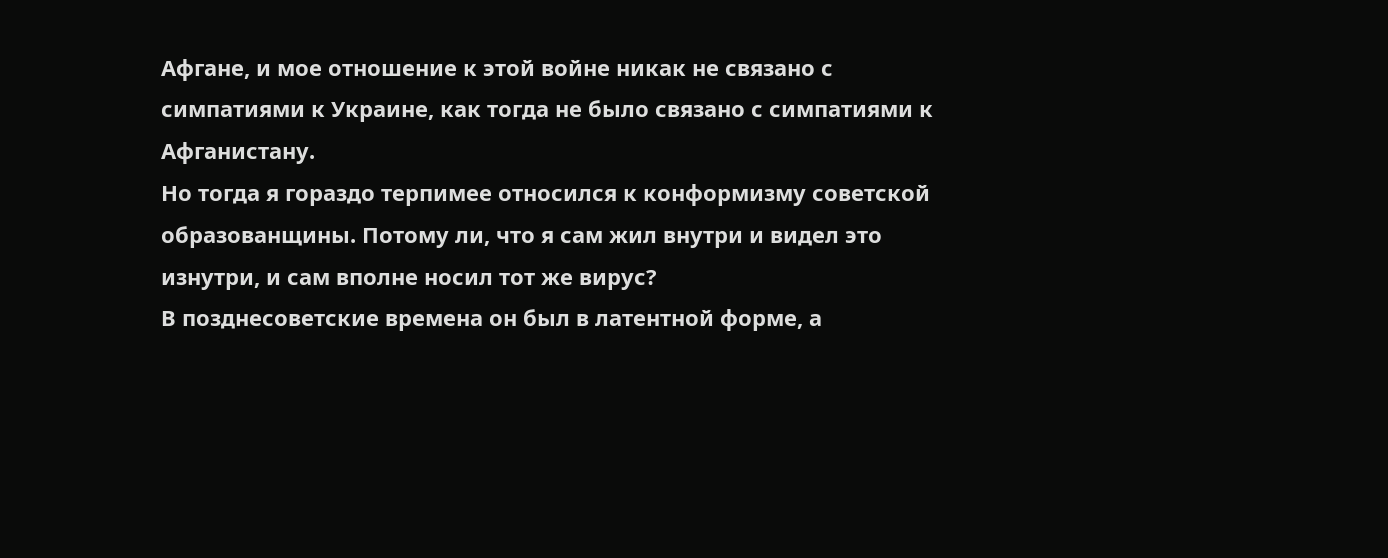Афгане, и мое отношение к этой войне никак не связано с симпатиями к Украине, как тогда не было связано с симпатиями к Афганистану.
Но тогда я гораздо терпимее относился к конформизму советской образованщины. Потому ли, что я сам жил внутри и видел это изнутри, и сам вполне носил тот же вирус?
В позднесоветские времена он был в латентной форме, а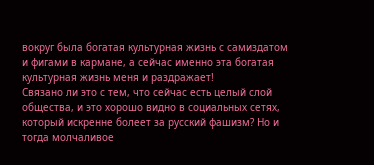вокруг была богатая культурная жизнь с самиздатом и фигами в кармане, а сейчас именно эта богатая культурная жизнь меня и раздражает!
Связано ли это с тем, что сейчас есть целый слой общества, и это хорошо видно в социальных сетях, который искренне болеет за русский фашизм? Но и тогда молчаливое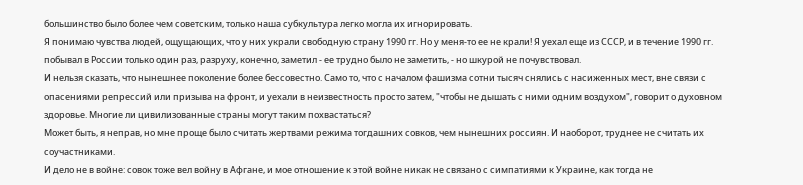большинство было более чем советским, только наша субкультура легко могла их игнорировать.
Я понимаю чувства людей, ощущающих, что у них украли свободную страну 1990 гг. Но у меня-то ее не крали! Я уехал еще из СССР, и в течение 1990 гг. побывал в России только один раз, разруху, конечно, заметил - ее трудно было не заметить, - но шкурой не почувствовал.
И нельзя сказать, что нынешнее поколение более бессовестно. Само то, что с началом фашизма сотни тысяч снялись с насиженных мест, вне связи с опасениями репрессий или призыва на фронт, и уехали в неизвестность просто затем, "чтобы не дышать с ними одним воздухом", говорит о духовном здоровье. Многие ли цивилизованные страны могут таким похвастаться?
Может быть, я неправ, но мне проще было считать жертвами режима тогдашних совков, чем нынешних россиян. И наоборот, труднее не считать их соучастниками.
И дело не в войне: совок тоже вел войну в Афгане, и мое отношение к этой войне никак не связано с симпатиями к Украине, как тогда не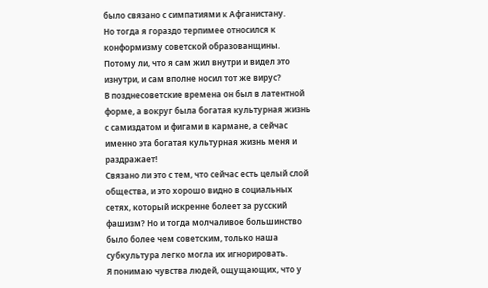было связано с симпатиями к Афганистану.
Но тогда я гораздо терпимее относился к конформизму советской образованщины. Потому ли, что я сам жил внутри и видел это изнутри, и сам вполне носил тот же вирус?
В позднесоветские времена он был в латентной форме, а вокруг была богатая культурная жизнь с самиздатом и фигами в кармане, а сейчас именно эта богатая культурная жизнь меня и раздражает!
Связано ли это с тем, что сейчас есть целый слой общества, и это хорошо видно в социальных сетях, который искренне болеет за русский фашизм? Но и тогда молчаливое большинство было более чем советским, только наша субкультура легко могла их игнорировать.
Я понимаю чувства людей, ощущающих, что у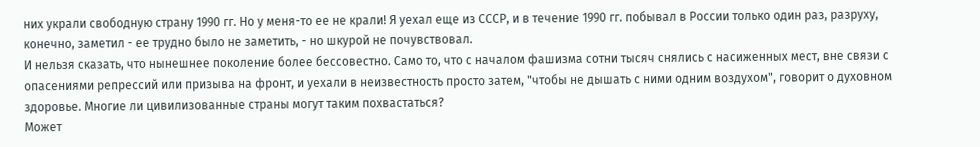них украли свободную страну 1990 гг. Но у меня-то ее не крали! Я уехал еще из СССР, и в течение 1990 гг. побывал в России только один раз, разруху, конечно, заметил - ее трудно было не заметить, - но шкурой не почувствовал.
И нельзя сказать, что нынешнее поколение более бессовестно. Само то, что с началом фашизма сотни тысяч снялись с насиженных мест, вне связи с опасениями репрессий или призыва на фронт, и уехали в неизвестность просто затем, "чтобы не дышать с ними одним воздухом", говорит о духовном здоровье. Многие ли цивилизованные страны могут таким похвастаться?
Может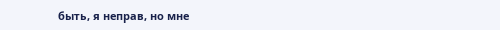быть, я неправ, но мне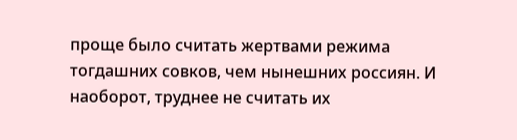проще было считать жертвами режима тогдашних совков, чем нынешних россиян. И наоборот, труднее не считать их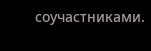соучастниками.